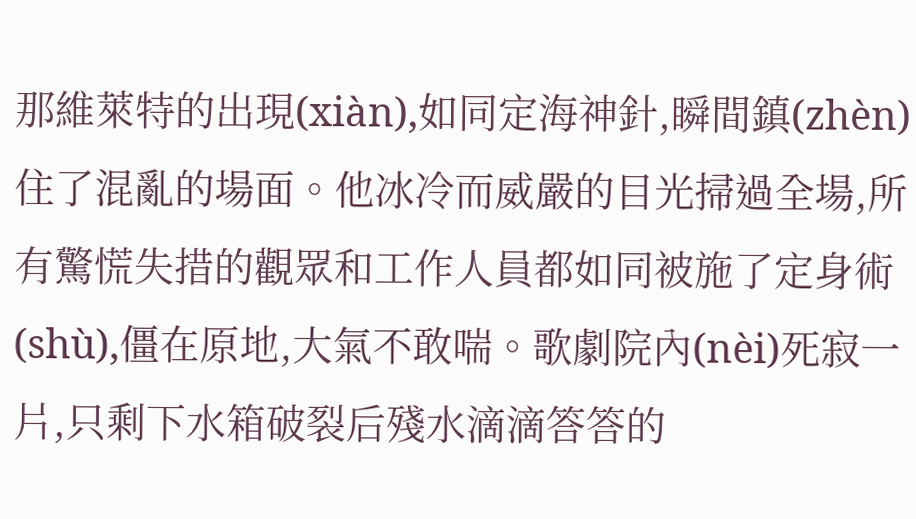那維萊特的出現(xiàn),如同定海神針,瞬間鎮(zhèn)住了混亂的場面。他冰冷而威嚴的目光掃過全場,所有驚慌失措的觀眾和工作人員都如同被施了定身術(shù),僵在原地,大氣不敢喘。歌劇院內(nèi)死寂一片,只剩下水箱破裂后殘水滴滴答答的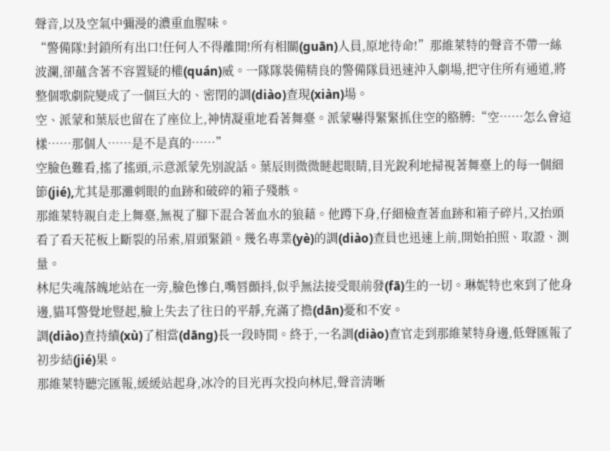聲音,以及空氣中彌漫的濃重血腥味。
“警備隊!封鎖所有出口!任何人不得離開!所有相關(guān)人員,原地待命!”那維萊特的聲音不帶一絲波瀾,卻蘊含著不容置疑的權(quán)威。一隊隊裝備精良的警備隊員迅速沖入劇場,把守住所有通道,將整個歌劇院變成了一個巨大的、密閉的調(diào)查現(xiàn)場。
空、派蒙和葉辰也留在了座位上,神情凝重地看著舞臺。派蒙嚇得緊緊抓住空的胳膊:“空……怎么會這樣……那個人……是不是真的……”
空臉色難看,搖了搖頭,示意派蒙先別說話。葉辰則微微瞇起眼睛,目光銳利地掃視著舞臺上的每一個細節(jié),尤其是那灘刺眼的血跡和破碎的箱子殘骸。
那維萊特親自走上舞臺,無視了腳下混合著血水的狼藉。他蹲下身,仔細檢查著血跡和箱子碎片,又抬頭看了看天花板上斷裂的吊索,眉頭緊鎖。幾名專業(yè)的調(diào)查員也迅速上前,開始拍照、取證、測量。
林尼失魂落魄地站在一旁,臉色慘白,嘴唇顫抖,似乎無法接受眼前發(fā)生的一切。琳妮特也來到了他身邊,貓耳警覺地豎起,臉上失去了往日的平靜,充滿了擔(dān)憂和不安。
調(diào)查持續(xù)了相當(dāng)長一段時間。終于,一名調(diào)查官走到那維萊特身邊,低聲匯報了初步結(jié)果。
那維萊特聽完匯報,緩緩站起身,冰冷的目光再次投向林尼,聲音清晰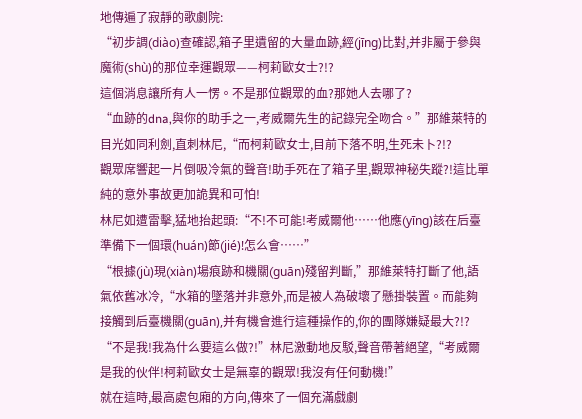地傳遍了寂靜的歌劇院:
“初步調(diào)查確認,箱子里遺留的大量血跡,經(jīng)比對,并非屬于參與魔術(shù)的那位幸運觀眾——柯莉歐女士?!?
這個消息讓所有人一愣。不是那位觀眾的血?那她人去哪了?
“血跡的dna,與你的助手之一,考威爾先生的記錄完全吻合。”那維萊特的目光如同利劍,直刺林尼,“而柯莉歐女士,目前下落不明,生死未卜?!?
觀眾席響起一片倒吸冷氣的聲音!助手死在了箱子里,觀眾神秘失蹤?!這比單純的意外事故更加詭異和可怕!
林尼如遭雷擊,猛地抬起頭:“不!不可能!考威爾他……他應(yīng)該在后臺準備下一個環(huán)節(jié)!怎么會……”
“根據(jù)現(xiàn)場痕跡和機關(guān)殘留判斷,”那維萊特打斷了他,語氣依舊冰冷,“水箱的墜落并非意外,而是被人為破壞了懸掛裝置。而能夠接觸到后臺機關(guān),并有機會進行這種操作的,你的團隊嫌疑最大?!?
“不是我!我為什么要這么做?!”林尼激動地反駁,聲音帶著絕望,“考威爾是我的伙伴!柯莉歐女士是無辜的觀眾!我沒有任何動機!”
就在這時,最高處包廂的方向,傳來了一個充滿戲劇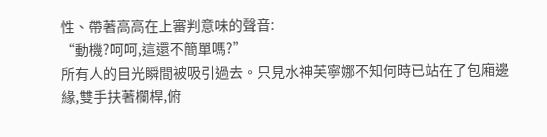性、帶著高高在上審判意味的聲音:
“動機?呵呵,這還不簡單嗎?”
所有人的目光瞬間被吸引過去。只見水神芙寧娜不知何時已站在了包廂邊緣,雙手扶著欄桿,俯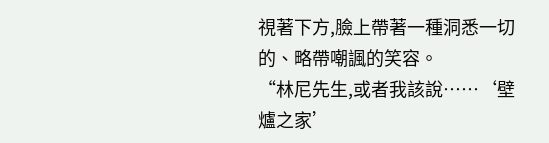視著下方,臉上帶著一種洞悉一切的、略帶嘲諷的笑容。
“林尼先生,或者我該說……‘壁爐之家’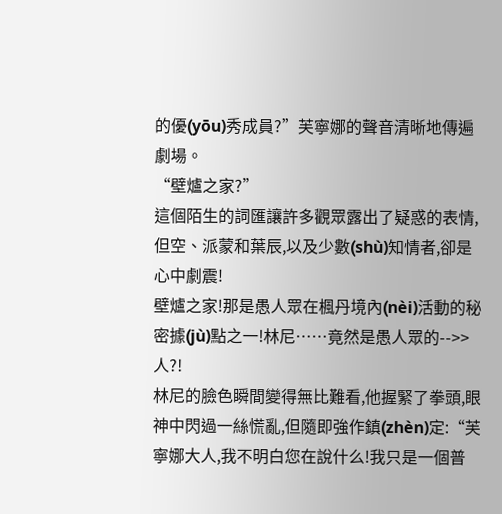的優(yōu)秀成員?”芙寧娜的聲音清晰地傳遍劇場。
“壁爐之家?”
這個陌生的詞匯讓許多觀眾露出了疑惑的表情,但空、派蒙和葉辰,以及少數(shù)知情者,卻是心中劇震!
壁爐之家!那是愚人眾在楓丹境內(nèi)活動的秘密據(jù)點之一!林尼……竟然是愚人眾的-->>人?!
林尼的臉色瞬間變得無比難看,他握緊了拳頭,眼神中閃過一絲慌亂,但隨即強作鎮(zhèn)定:“芙寧娜大人,我不明白您在說什么!我只是一個普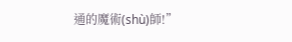通的魔術(shù)師!”